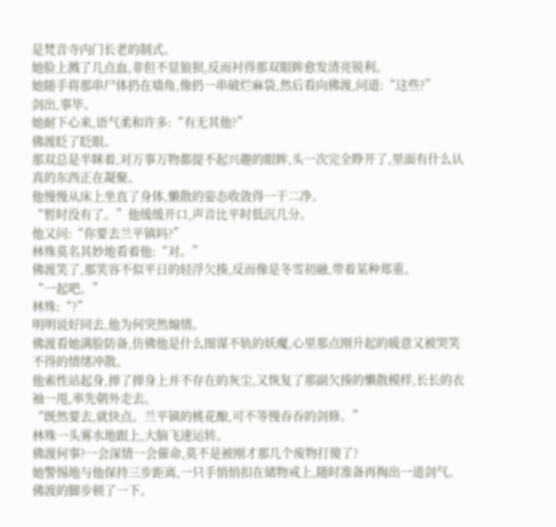是梵音寺内门长老的制式。
她脸上溅了几点血,非但不显狼狈,反而衬得那双眼眸愈发清亮锐利。
她随手将那串尸体扔在墙角,像扔一串破烂麻袋,然后看向佛渡,问道:“这些?”
剑出,事毕。
她耐下心来,语气柔和许多:“有无其他?”
佛渡眨了眨眼。
那双总是半眯着,对万事万物都提不起兴趣的眼眸,头一次完全睁开了,里面有什么认真的东西正在凝聚。
他慢慢从床上坐直了身体,懒散的姿态收敛得一干二净。
“暂时没有了。”他缓缓开口,声音比平时低沉几分。
他又问:“你要去兰平镇吗?”
林殊莫名其妙地看着他:“对。”
佛渡笑了,那笑容不似平日的轻浮欠揍,反而像是冬雪初融,带着某种郑重。
“一起吧。”
林殊:“?”
明明说好同去,他为何突然煽情。
佛渡看她满脸防备,仿佛他是什么图谋不轨的妖魔,心里那点刚升起的暖意又被哭笑不得的情绪冲散。
他索性站起身,掸了掸身上并不存在的灰尘,又恢复了那副欠揍的懒散模样,长长的衣袖一甩,率先朝外走去。
“既然要去,就快点。兰平镇的桃花酿,可不等慢吞吞的剑修。”
林殊一头雾水地跟上,大脑飞速运转。
佛渡何事?一会深情一会催命,莫不是被刚才那几个废物打傻了?
她警惕地与他保持三步距离,一只手悄悄扣在储物戒上,随时准备再掏出一道剑气。
佛渡的脚步顿了一下。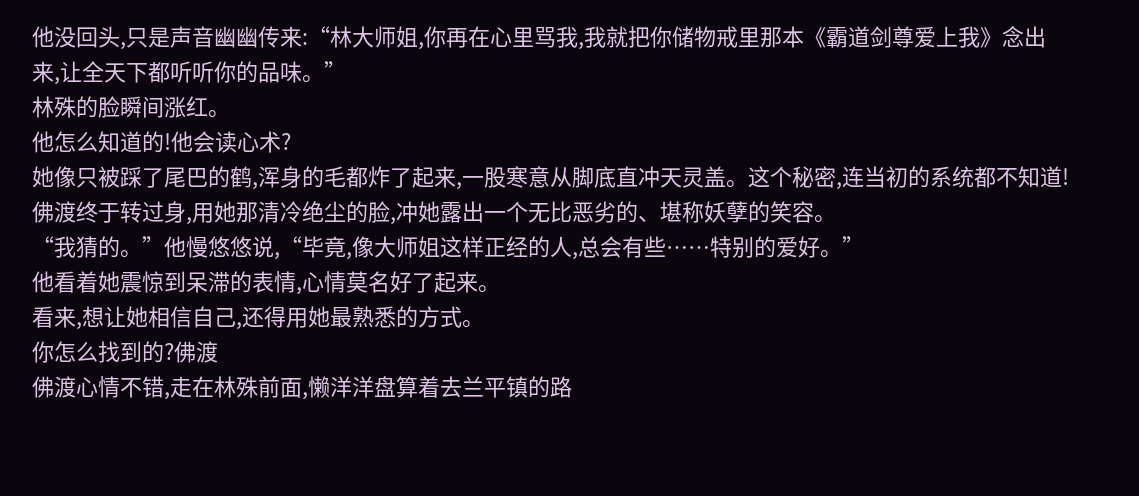他没回头,只是声音幽幽传来:“林大师姐,你再在心里骂我,我就把你储物戒里那本《霸道剑尊爱上我》念出来,让全天下都听听你的品味。”
林殊的脸瞬间涨红。
他怎么知道的!他会读心术?
她像只被踩了尾巴的鹤,浑身的毛都炸了起来,一股寒意从脚底直冲天灵盖。这个秘密,连当初的系统都不知道!
佛渡终于转过身,用她那清冷绝尘的脸,冲她露出一个无比恶劣的、堪称妖孽的笑容。
“我猜的。”他慢悠悠说,“毕竟,像大师姐这样正经的人,总会有些……特别的爱好。”
他看着她震惊到呆滞的表情,心情莫名好了起来。
看来,想让她相信自己,还得用她最熟悉的方式。
你怎么找到的?佛渡
佛渡心情不错,走在林殊前面,懒洋洋盘算着去兰平镇的路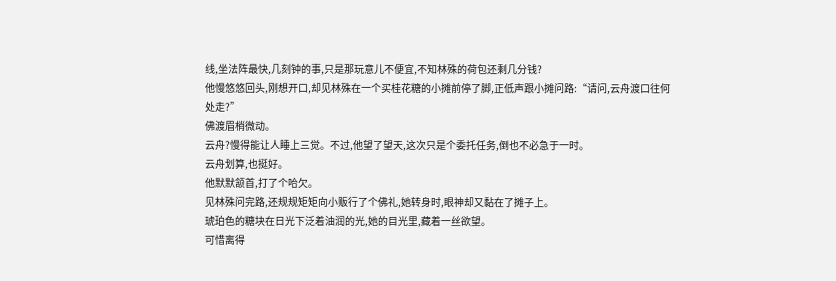线,坐法阵最快,几刻钟的事,只是那玩意儿不便宜,不知林殊的荷包还剩几分钱?
他慢悠悠回头,刚想开口,却见林殊在一个买桂花糖的小摊前停了脚,正低声跟小摊问路:“请问,云舟渡口往何处走?”
佛渡眉梢微动。
云舟?慢得能让人睡上三觉。不过,他望了望天,这次只是个委托任务,倒也不必急于一时。
云舟划算,也挺好。
他默默颔首,打了个哈欠。
见林殊问完路,还规规矩矩向小贩行了个佛礼,她转身时,眼神却又黏在了摊子上。
琥珀色的糖块在日光下泛着油润的光,她的目光里,藏着一丝欲望。
可惜离得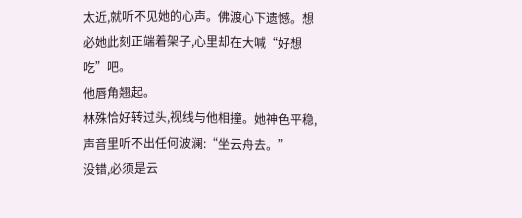太近,就听不见她的心声。佛渡心下遗憾。想必她此刻正端着架子,心里却在大喊“好想吃”吧。
他唇角翘起。
林殊恰好转过头,视线与他相撞。她神色平稳,声音里听不出任何波澜:“坐云舟去。”
没错,必须是云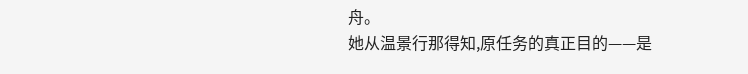舟。
她从温景行那得知,原任务的真正目的——是